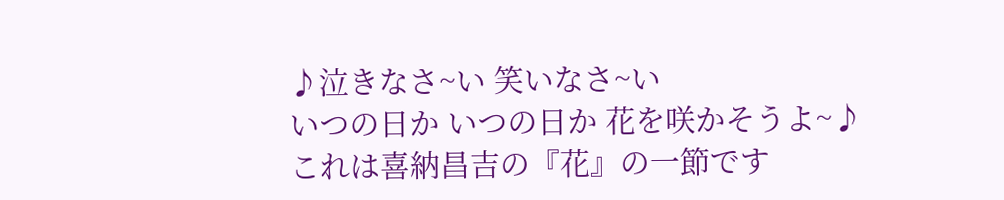♪泣きなさ~い 笑いなさ~い
いつの日か いつの日か 花を咲かそうよ~♪
これは喜納昌吉の『花』の一節です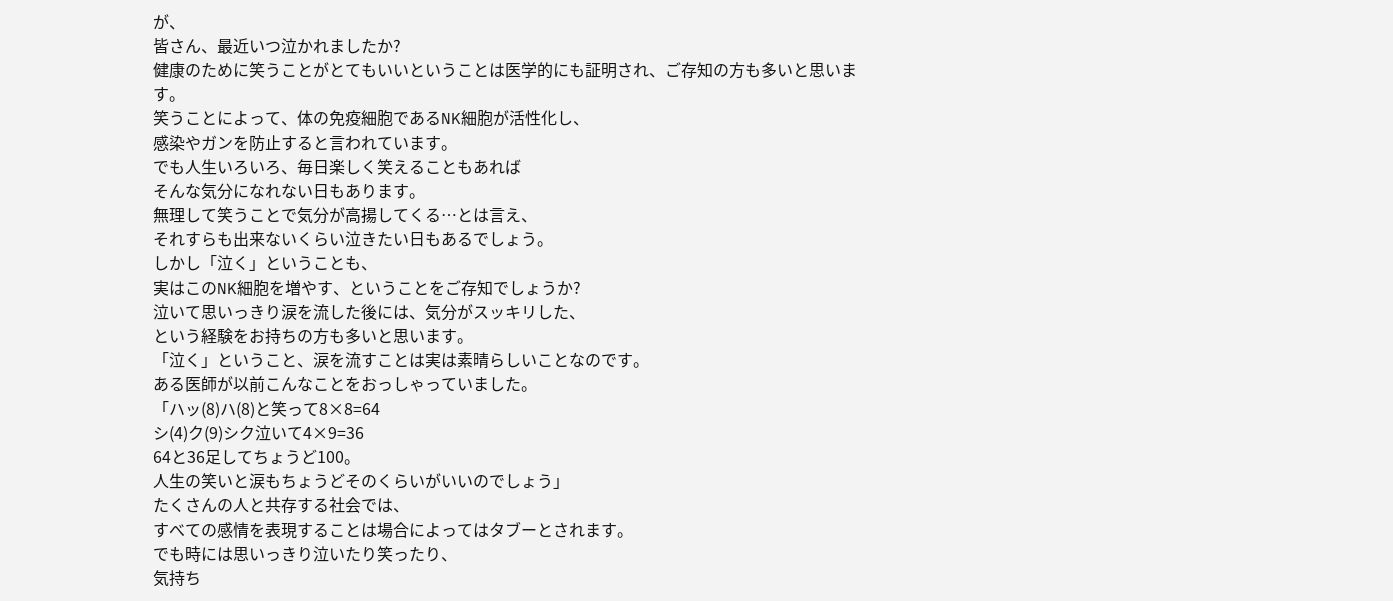が、
皆さん、最近いつ泣かれましたか?
健康のために笑うことがとてもいいということは医学的にも証明され、ご存知の方も多いと思います。
笑うことによって、体の免疫細胞であるNK細胞が活性化し、
感染やガンを防止すると言われています。
でも人生いろいろ、毎日楽しく笑えることもあれば
そんな気分になれない日もあります。
無理して笑うことで気分が高揚してくる…とは言え、
それすらも出来ないくらい泣きたい日もあるでしょう。
しかし「泣く」ということも、
実はこのNK細胞を増やす、ということをご存知でしょうか?
泣いて思いっきり涙を流した後には、気分がスッキリした、
という経験をお持ちの方も多いと思います。
「泣く」ということ、涙を流すことは実は素晴らしいことなのです。
ある医師が以前こんなことをおっしゃっていました。
「ハッ(8)ハ(8)と笑って8×8=64
シ(4)ク(9)シク泣いて4×9=36
64と36足してちょうど100。
人生の笑いと涙もちょうどそのくらいがいいのでしょう」
たくさんの人と共存する社会では、
すべての感情を表現することは場合によってはタブーとされます。
でも時には思いっきり泣いたり笑ったり、
気持ち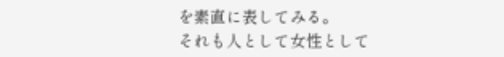を素直に表してみる。
それも人として女性として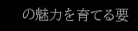の魅力を育てる要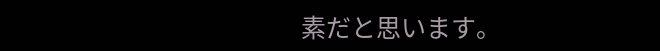素だと思います。